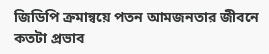জিডিপি ক্রমান্বয়ে পতন আমজনতার জীবনে কতটা প্রভাব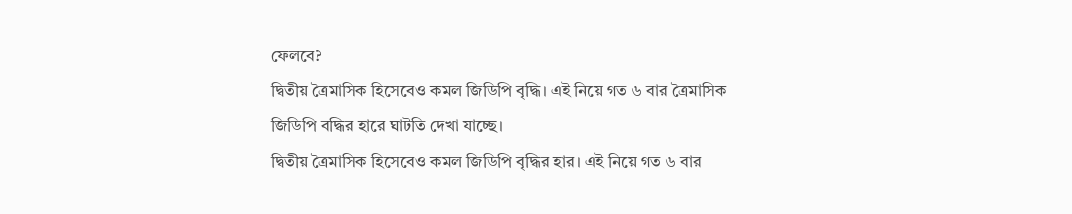ফেলবে?
দ্বিতীয় ত্রৈমাসিক হিসেবেও কমল জিডিপি বৃদ্ধি। এই নিয়ে গত ৬ বার ত্রৈমাসিক জিডিপি বদ্ধির হারে ঘাটতি দেখা যাচ্ছে।
দ্বিতীয় ত্রৈমাসিক হিসেবেও কমল জিডিপি বৃদ্ধির হার। এই নিয়ে গত ৬ বার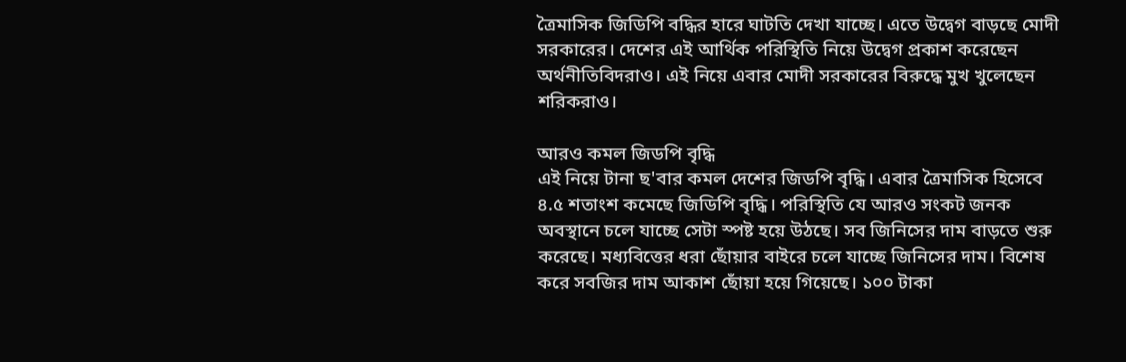ত্রৈমাসিক জিডিপি বদ্ধির হারে ঘাটতি দেখা যাচ্ছে। এতে উদ্বেগ বাড়ছে মোদী সরকারের। দেশের এই আর্থিক পরিস্থিতি নিয়ে উদ্বেগ প্রকাশ করেছেন অর্থনীতিবিদরাও। এই নিয়ে এবার মোদী সরকারের বিরুদ্ধে মুখ খুলেছেন শরিকরাও।

আরও কমল জিডপি বৃদ্ধি
এই নিয়ে টানা ছ'বার কমল দেশের জিডপি বৃদ্ধি। এবার ত্রৈমাসিক হিসেবে ৪.৫ শতাংশ কমেছে জিডিপি বৃদ্ধি। পরিস্থিতি যে আরও সংকট জনক অবস্থানে চলে যাচ্ছে সেটা স্পষ্ট হয়ে উঠছে। সব জিনিসের দাম বাড়তে শুরু করেছে। মধ্যবিত্তের ধরা ছোঁয়ার বাইরে চলে যাচ্ছে জিনিসের দাম। বিশেষ করে সবজির দাম আকাশ ছোঁয়া হয়ে গিয়েছে। ১০০ টাকা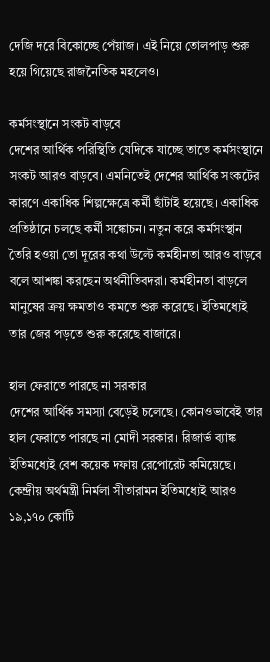দেজি দরে বিকোচ্ছে পেঁয়াজ। এই নিয়ে তোলপাড় শুরু হয়ে গিয়েছে রাজনৈতিক মহলেও।

কর্মসংস্থানে সংকট বাড়বে
দেশের আর্থিক পরিস্থিতি যেদিকে যাচ্ছে তাতে কর্মসংস্থানে সংকট আরও বাড়বে। এমনিতেই দেশের আর্থিক সংকটের কারণে একাধিক শিল্পক্ষেত্রে কর্মী ছাঁটাই হয়েছে। একাধিক প্রতিষ্ঠানে চলছে কর্মী সঙ্কোচন। নতুন করে কর্মসংস্থান তৈরি হওয়া তো দূরের কথা উল্টে কর্মহীনতা আরও বাড়বে বলে আশঙ্কা করছেন অর্থনীতিবদরা। কর্মহীনতা বাড়লে মানুষের ক্রয় ক্ষমতাও কমতে শুরু করেছে। ইতিমধ্যেই তার জের পড়তে শুরু করেছে বাজারে।

হাল ফেরাতে পারছে না সরকার
দেশের আর্থিক সমস্যা বেড়েই চলেছে। কোনওভাবেই তার হাল ফেরাতে পারছে না মোদী সরকার। রিজার্ভ ব্যাঙ্ক ইতিমধ্যেই বেশ কয়েক দফায় রেপোরেট কমিয়েছে। কেন্দ্রীয় অর্থমন্ত্রী নির্মলা সীতারামন ইতিমধ্যেই আরও ১৯,১৭০ কোটি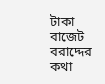টাকা বাজেট বরাদ্দের কথা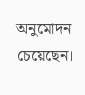অনুমোদন চেয়েছেন।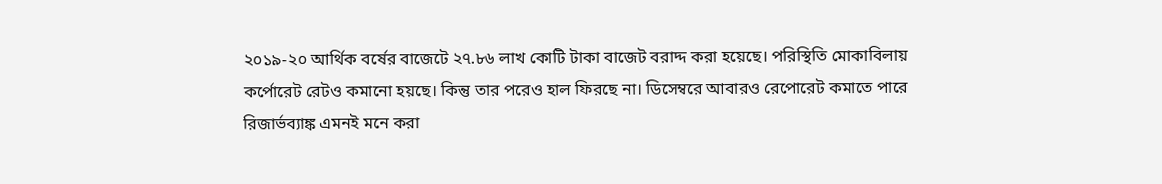২০১৯-২০ আর্থিক বর্ষের বাজেটে ২৭.৮৬ লাখ কোটি টাকা বাজেট বরাদ্দ করা হয়েছে। পরিস্থিতি মোকাবিলায় কর্পোরেট রেটও কমানো হয়ছে। কিন্তু তার পরেও হাল ফিরছে না। ডিসেম্বরে আবারও রেপোরেট কমাতে পারে রিজার্ভব্যাঙ্ক এমনই মনে করা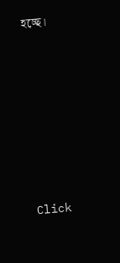হচ্ছে।












Click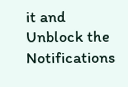it and Unblock the Notifications